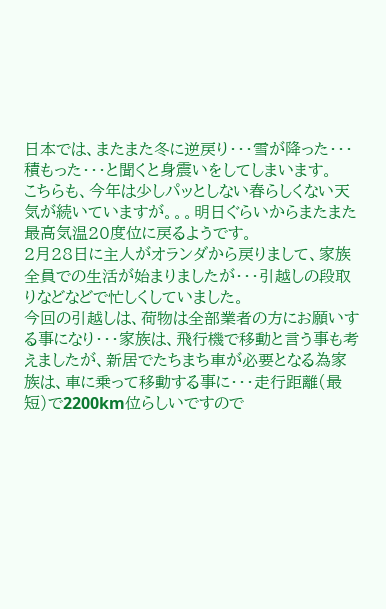日本では、またまた冬に逆戻り・・・雪が降った・・・積もった・・・と聞くと身震いをしてしまいます。
こちらも、今年は少しパッとしない春らしくない天気が続いていますが。。。明日ぐらいからまたまた最高気温20度位に戻るようです。
2月28日に主人がオランダから戻りまして、家族全員での生活が始まりましたが・・・引越しの段取りなどなどで忙しくしていました。
今回の引越しは、荷物は全部業者の方にお願いする事になり・・・家族は、飛行機で移動と言う事も考えましたが、新居でたちまち車が必要となる為家族は、車に乗って移動する事に・・・走行距離(最短)で2200km位らしいですので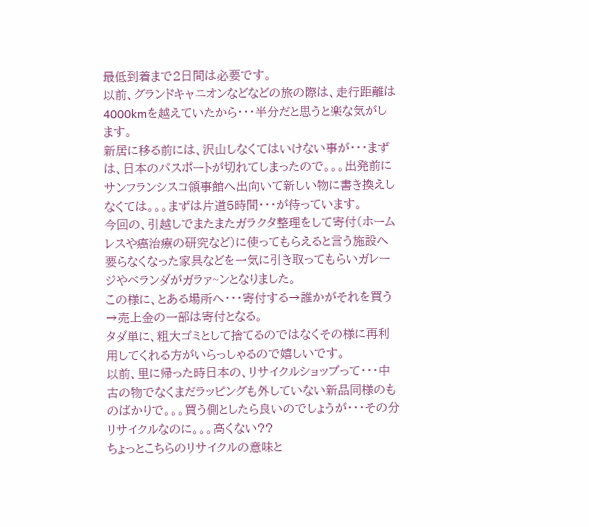最低到着まで2日間は必要です。
以前、グランドキャニオンなどなどの旅の際は、走行距離は4000kmを越えていたから・・・半分だと思うと楽な気がします。
新居に移る前には、沢山しなくてはいけない事が・・・まずは、日本のパスポートが切れてしまったので。。。出発前にサンフランシスコ領事館へ出向いて新しい物に書き換えしなくては。。。まずは片道5時間・・・が待っています。
今回の、引越しでまたまたガラクタ整理をして寄付(ホームレスや癌治療の研究など)に使ってもらえると言う施設へ要らなくなった家具などを一気に引き取ってもらいガレージやベランダがガラァ~ンとなりました。
この様に、とある場所へ・・・寄付する→誰かがそれを買う→売上金の一部は寄付となる。
タダ単に、粗大ゴミとして捨てるのではなくその様に再利用してくれる方がいらっしゃるので嬉しいです。
以前、里に帰った時日本の、リサイクルショップって・・・中古の物でなくまだラッピングも外していない新品同様のものばかりで。。。買う側としたら良いのでしょうが・・・その分リサイクルなのに。。。高くない??
ちょっとこちらのリサイクルの意味と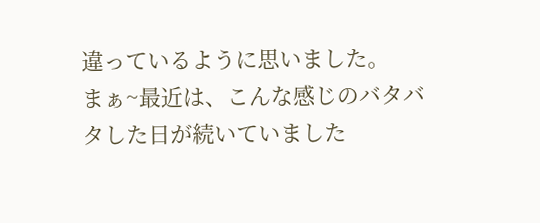違っているように思いました。
まぁ~最近は、こんな感じのバタバタした日が続いていました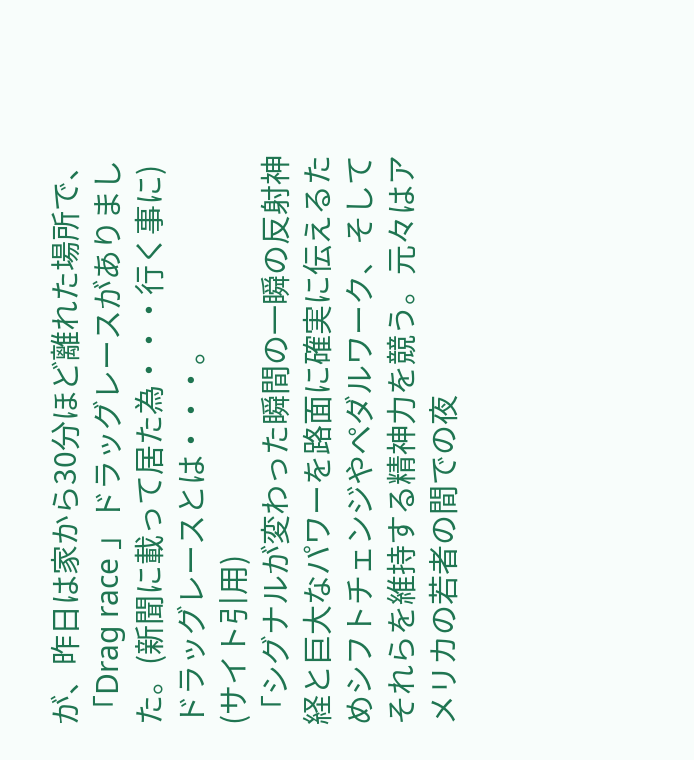が、昨日は家から30分ほど離れた場所で、「Drag race 」ドラッグレースがありました。(新聞に載って居た為・・・行く事に)
ドラッグレースとは・・・。
(サイト引用)
「シグナルが変わった瞬間の一瞬の反射神経と巨大なパワーを路面に確実に伝えるためシフトチェンジやペダルワーク、そしてそれらを維持する精神力を競う。元々はアメリカの若者の間での夜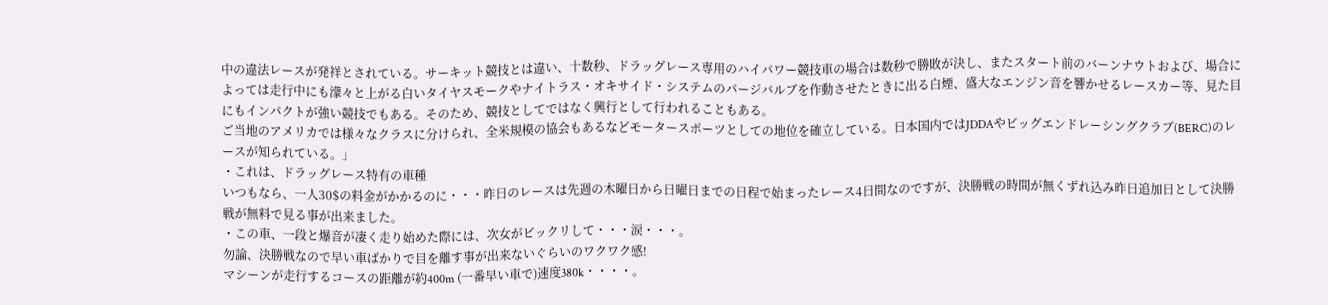中の違法レースが発祥とされている。サーキット競技とは違い、十数秒、ドラッグレース専用のハイパワー競技車の場合は数秒で勝敗が決し、またスタート前のバーンナウトおよび、場合によっては走行中にも濛々と上がる白いタイヤスモークやナイトラス・オキサイド・システムのパージバルブを作動させたときに出る白煙、盛大なエンジン音を響かせるレースカー等、見た目にもインパクトが強い競技でもある。そのため、競技としてではなく興行として行われることもある。
ご当地のアメリカでは様々なクラスに分けられ、全米規模の協会もあるなどモータースポーツとしての地位を確立している。日本国内ではJDDAやビッグエンドレーシングクラブ(BERC)のレースが知られている。」
・これは、ドラッグレース特有の車種
いつもなら、一人30$の料金がかかるのに・・・昨日のレースは先週の木曜日から日曜日までの日程で始まったレース4日間なのですが、決勝戦の時間が無くずれ込み昨日追加日として決勝戦が無料で見る事が出来ました。
・この車、一段と爆音が凄く走り始めた際には、次女がビックリして・・・涙・・・。
勿論、決勝戦なので早い車ばかりで目を離す事が出来ないぐらいのワクワク感!
マシーンが走行するコースの距離が約400m (一番早い車で)速度380k・・・・。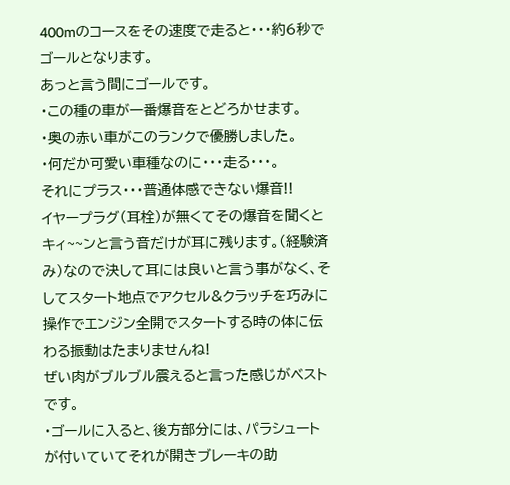400mのコースをその速度で走ると・・・約6秒でゴールとなります。
あっと言う間にゴールです。
・この種の車が一番爆音をとどろかせます。
・奥の赤い車がこのランクで優勝しました。
・何だか可愛い車種なのに・・・走る・・・。
それにプラス・・・普通体感できない爆音!!
イヤープラグ(耳栓)が無くてその爆音を聞くとキィ~~ンと言う音だけが耳に残ります。(経験済み)なので決して耳には良いと言う事がなく、そしてスタート地点でアクセル&クラッチを巧みに操作でエンジン全開でスタートする時の体に伝わる振動はたまりませんね!
ぜい肉がブルブル震えると言った感じがベストです。
・ゴールに入ると、後方部分には、パラシュートが付いていてそれが開きブレーキの助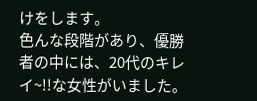けをします。
色んな段階があり、優勝者の中には、20代のキレイ~!!な女性がいました。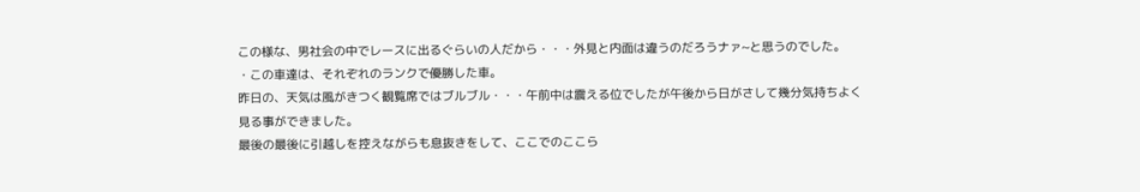この様な、男社会の中でレースに出るぐらいの人だから・・・外見と内面は違うのだろうナァ~と思うのでした。
・この車達は、それぞれのランクで優勝した車。
昨日の、天気は風がきつく観覧席ではブルブル・・・午前中は震える位でしたが午後から日がさして幾分気持ちよく見る事ができました。
最後の最後に引越しを控えながらも息抜きをして、ここでのここら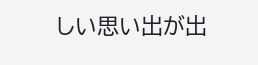しい思い出が出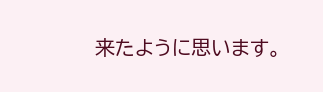来たように思います。